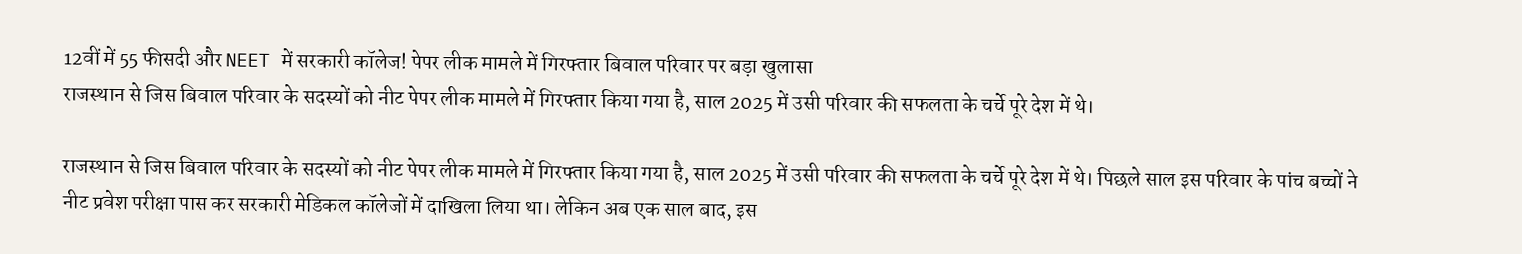12वीं में 55 फीसदी और NEET में सरकारी कॉलेज! पेपर लीक मामले में गिरफ्तार बिवाल परिवार पर बड़ा खुलासा
राजस्थान से जिस बिवाल परिवार के सदस्यों को नीट पेपर लीक मामले में गिरफ्तार किया गया है, साल 2025 में उसी परिवार की सफलता के चर्चे पूरे देश में थे।

राजस्थान से जिस बिवाल परिवार के सदस्यों को नीट पेपर लीक मामले में गिरफ्तार किया गया है, साल 2025 में उसी परिवार की सफलता के चर्चे पूरे देश में थे। पिछले साल इस परिवार के पांच बच्चों ने नीट प्रवेश परीक्षा पास कर सरकारी मेडिकल कॉलेजों में दाखिला लिया था। लेकिन अब एक साल बाद, इस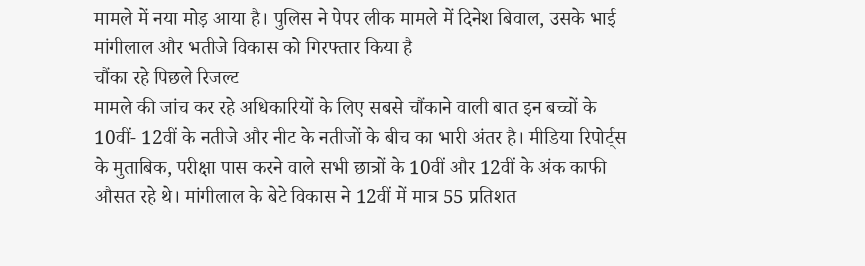मामले में नया मोड़ आया है। पुलिस ने पेपर लीक मामले में दिनेश बिवाल, उसके भाई मांगीलाल और भतीजे विकास को गिरफ्तार किया है
चौंका रहे पिछले रिजल्ट
मामले की जांच कर रहे अधिकारियों के लिए सबसे चौंकाने वाली बात इन बच्चों के 10वीं- 12वीं के नतीजे और नीट के नतीजों के बीच का भारी अंतर है। मीडिया रिपोर्ट्स के मुताबिक, परीक्षा पास करने वाले सभी छात्रों के 10वीं और 12वीं के अंक काफी औसत रहे थे। मांगीलाल के बेटे विकास ने 12वीं में मात्र 55 प्रतिशत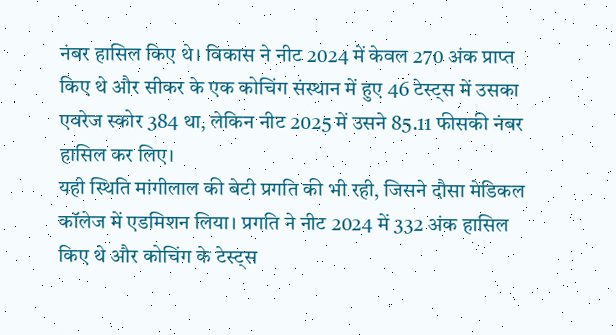नंबर हासिल किए थे। विकास ने नीट 2024 में केवल 270 अंक प्राप्त किए थे और सीकर के एक कोचिंग संस्थान में हुए 46 टेस्ट्स में उसका एवरेज स्कोर 384 था, लेकिन नीट 2025 में उसने 85.11 फीसकी नंबर हासिल कर लिए।
यही स्थिति मांगीलाल की बेटी प्रगति की भी रही, जिसने दौसा मेडिकल कॉलेज में एडमिशन लिया। प्रगति ने नीट 2024 में 332 अंक हासिल किए थे और कोचिंग के टेस्ट्स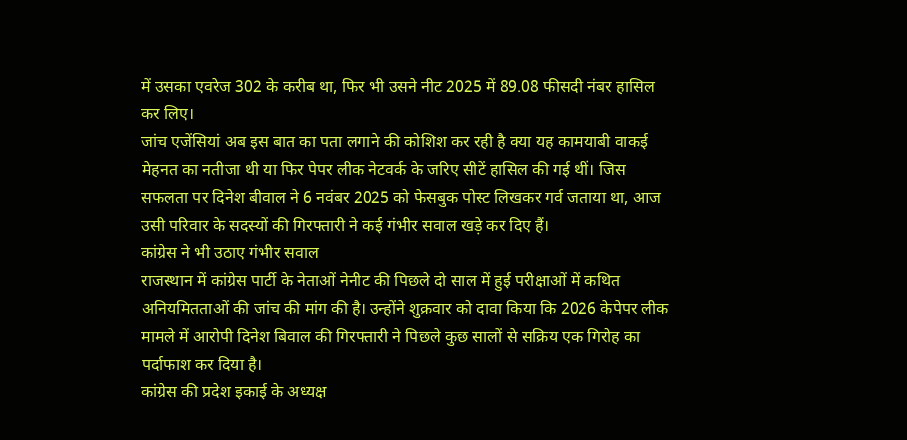में उसका एवरेज 302 के करीब था, फिर भी उसने नीट 2025 में 89.08 फीसदी नंबर हासिल कर लिए।
जांच एजेंसियां अब इस बात का पता लगाने की कोशिश कर रही है क्या यह कामयाबी वाकई मेहनत का नतीजा थी या फिर पेपर लीक नेटवर्क के जरिए सीटें हासिल की गई थीं। जिस सफलता पर दिनेश बीवाल ने 6 नवंबर 2025 को फेसबुक पोस्ट लिखकर गर्व जताया था, आज उसी परिवार के सदस्यों की गिरफ्तारी ने कई गंभीर सवाल खड़े कर दिए हैं।
कांग्रेस ने भी उठाए गंभीर सवाल
राजस्थान में कांग्रेस पार्टी के नेताओं नेनीट की पिछले दो साल में हुई परीक्षाओं में कथित अनियमितताओं की जांच की मांग की है। उन्होंने शुक्रवार को दावा किया कि 2026 केपेपर लीक मामले में आरोपी दिनेश बिवाल की गिरफ्तारी ने पिछले कुछ सालों से सक्रिय एक गिरोह का पर्दाफाश कर दिया है।
कांग्रेस की प्रदेश इकाई के अध्यक्ष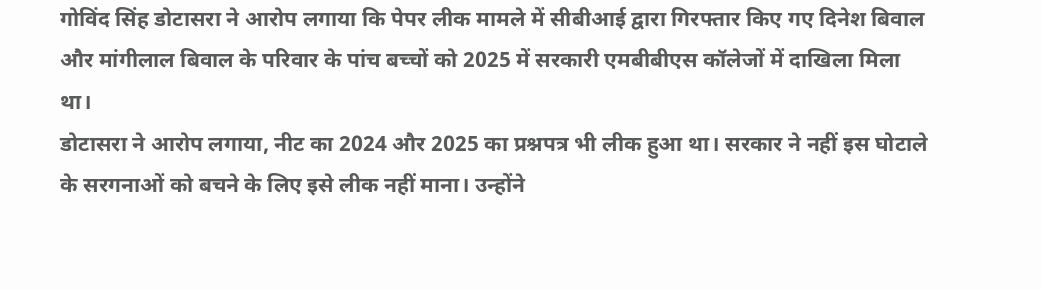गोविंद सिंह डोटासरा ने आरोप लगाया कि पेपर लीक मामले में सीबीआई द्वारा गिरफ्तार किए गए दिनेश बिवाल और मांगीलाल बिवाल के परिवार के पांच बच्चों को 2025 में सरकारी एमबीबीएस कॉलेजों में दाखिला मिला था।
डोटासरा ने आरोप लगाया, नीट का 2024 और 2025 का प्रश्नपत्र भी लीक हुआ था। सरकार ने नहीं इस घोटाले के सरगनाओं को बचने के लिए इसे लीक नहीं माना। उन्होंने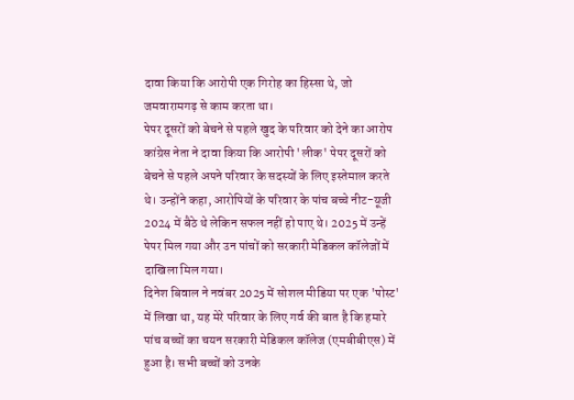दावा किया कि आरोपी एक गिरोह का हिस्सा थे, जो जमवारामगढ़ से काम करता था।
पेपर दूसरों को बेचने से पहले खुद के परिवार को देने का आरोप
कांग्रेस नेता ने दावा किया कि आरोपी 'लीक' पेपर दूसरों को बेचने से पहले अपने परिवार के सदस्यों के लिए इस्तेमाल करते थे। उन्होंने कहा, आरोपियों के परिवार के पांच बच्चे नीट-यूजी 2024 में बैठे थे लेकिन सफल नहीं हो पाए थे। 2025 में उन्हें पेपर मिल गया और उन पांचों को सरकारी मेडिकल कॉलेजों में दाखिला मिल गया।
दिनेश बिवाल ने नवंबर 2025 में सोशल मीडिया पर एक 'पोस्ट' में लिखा था, यह मेरे परिवार के लिए गर्व की बात है कि हमारे पांच बच्चों का चयन सरकारी मेडिकल कॉलेज (एमबीबीएस) में हुआ है। सभी बच्चों को उनके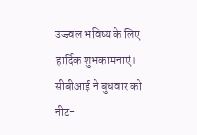उज्ज्वल भविष्य के लिए हार्दिक शुभकामनाएं।
सीबीआई ने बुधवार को नीट-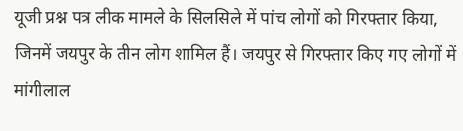यूजी प्रश्न पत्र लीक मामले के सिलसिले में पांच लोगों को गिरफ्तार किया, जिनमें जयपुर के तीन लोग शामिल हैं। जयपुर से गिरफ्तार किए गए लोगों में मांगीलाल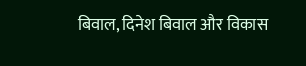बिवाल, दिनेश बिवाल और विकास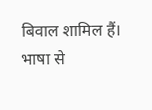बिवाल शामिल हैं।
भाषा से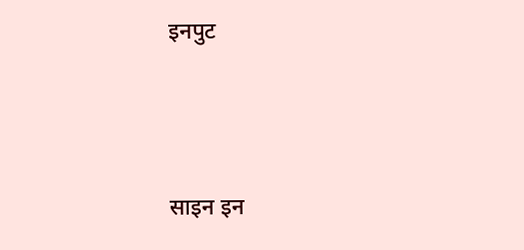इनपुट




साइन इन